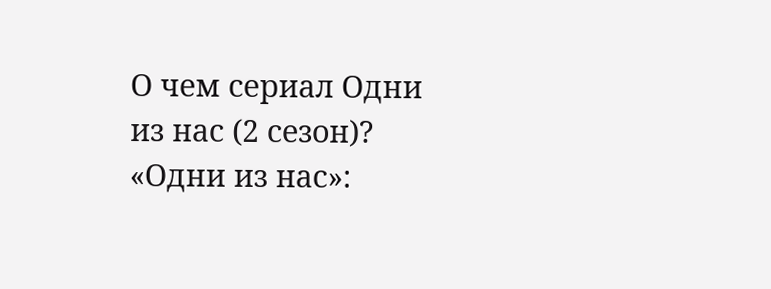О чем сериал Одни из нас (2 сезон)?
«Одни из нас»: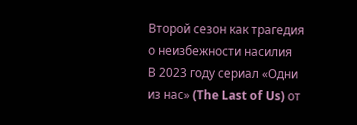Второй сезон как трагедия о неизбежности насилия
В 2023 году сериал «Одни из нас» (The Last of Us) от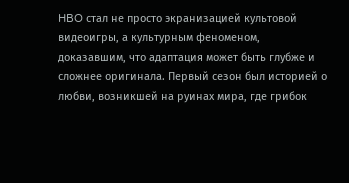HBO стал не просто экранизацией культовой видеоигры, а культурным феноменом, доказавшим, что адаптация может быть глубже и сложнее оригинала. Первый сезон был историей о любви, возникшей на руинах мира, где грибок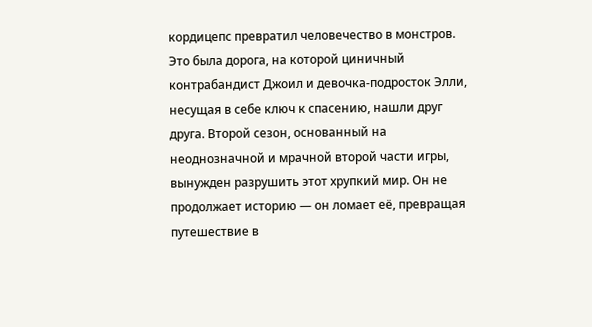кордицепс превратил человечество в монстров. Это была дорога, на которой циничный контрабандист Джоил и девочка-подросток Элли, несущая в себе ключ к спасению, нашли друг друга. Второй сезон, основанный на неоднозначной и мрачной второй части игры, вынужден разрушить этот хрупкий мир. Он не продолжает историю — он ломает её, превращая путешествие в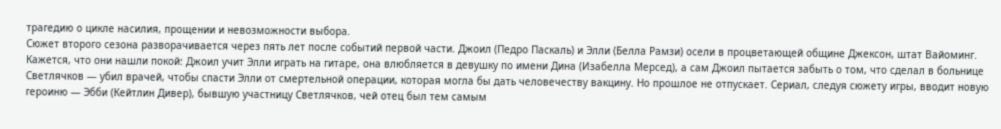трагедию о цикле насилия, прощении и невозможности выбора.
Сюжет второго сезона разворачивается через пять лет после событий первой части. Джоил (Педро Паскаль) и Элли (Белла Рамзи) осели в процветающей общине Джексон, штат Вайоминг. Кажется, что они нашли покой: Джоил учит Элли играть на гитаре, она влюбляется в девушку по имени Дина (Изабелла Мерсед), а сам Джоил пытается забыть о том, что сделал в больнице Светлячков — убил врачей, чтобы спасти Элли от смертельной операции, которая могла бы дать человечеству вакцину. Но прошлое не отпускает. Сериал, следуя сюжету игры, вводит новую героиню — Эбби (Кейтлин Дивер), бывшую участницу Светлячков, чей отец был тем самым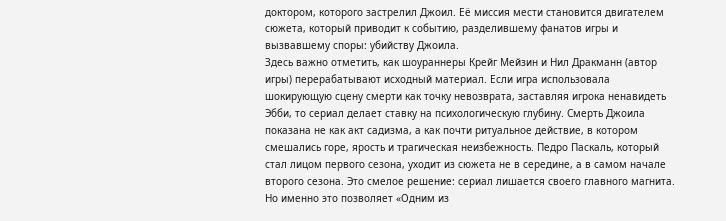доктором, которого застрелил Джоил. Её миссия мести становится двигателем сюжета, который приводит к событию, разделившему фанатов игры и вызвавшему споры: убийству Джоила.
Здесь важно отметить, как шоураннеры Крейг Мейзин и Нил Дракманн (автор игры) перерабатывают исходный материал. Если игра использовала шокирующую сцену смерти как точку невозврата, заставляя игрока ненавидеть Эбби, то сериал делает ставку на психологическую глубину. Смерть Джоила показана не как акт садизма, а как почти ритуальное действие, в котором смешались горе, ярость и трагическая неизбежность. Педро Паскаль, который стал лицом первого сезона, уходит из сюжета не в середине, а в самом начале второго сезона. Это смелое решение: сериал лишается своего главного магнита. Но именно это позволяет «Одним из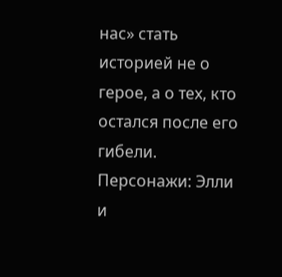нас» стать историей не о герое, а о тех, кто остался после его гибели.
Персонажи: Элли и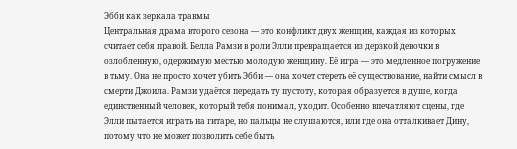Эбби как зеркала травмы
Центральная драма второго сезона — это конфликт двух женщин, каждая из которых считает себя правой. Белла Рамзи в роли Элли превращается из дерзкой девочки в озлобленную, одержимую местью молодую женщину. Её игра — это медленное погружение в тьму. Она не просто хочет убить Эбби — она хочет стереть её существование, найти смысл в смерти Джоила. Рамзи удаётся передать ту пустоту, которая образуется в душе, когда единственный человек, который тебя понимал, уходит. Особенно впечатляют сцены, где Элли пытается играть на гитаре, но пальцы не слушаются, или где она отталкивает Дину, потому что не может позволить себе быть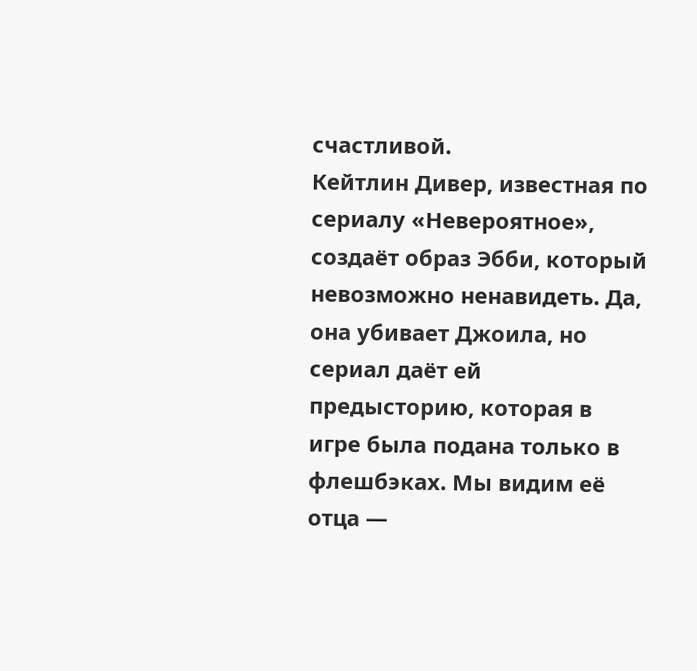счастливой.
Кейтлин Дивер, известная по сериалу «Невероятное», создаёт образ Эбби, который невозможно ненавидеть. Да, она убивает Джоила, но сериал даёт ей предысторию, которая в игре была подана только в флешбэках. Мы видим её отца —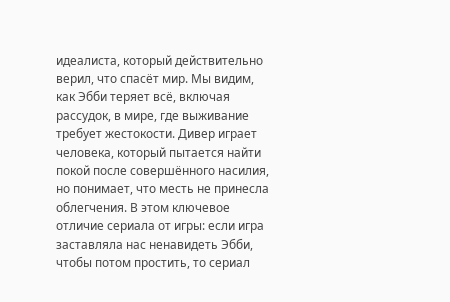идеалиста, который действительно верил, что спасёт мир. Мы видим, как Эбби теряет всё, включая рассудок, в мире, где выживание требует жестокости. Дивер играет человека, который пытается найти покой после совершённого насилия, но понимает, что месть не принесла облегчения. В этом ключевое отличие сериала от игры: если игра заставляла нас ненавидеть Эбби, чтобы потом простить, то сериал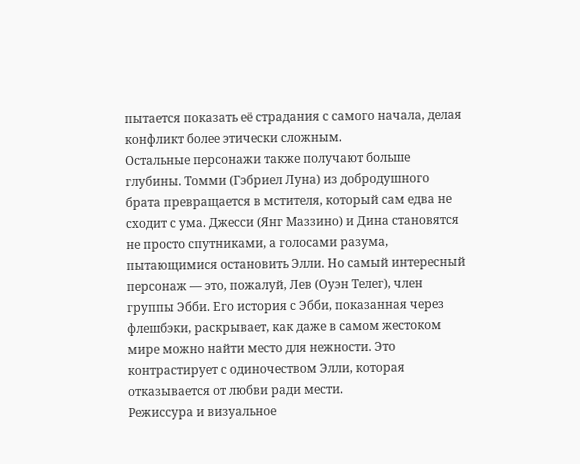пытается показать её страдания с самого начала, делая конфликт более этически сложным.
Остальные персонажи также получают больше глубины. Томми (Гэбриел Луна) из добродушного брата превращается в мстителя, который сам едва не сходит с ума. Джесси (Янг Маззино) и Дина становятся не просто спутниками, а голосами разума, пытающимися остановить Элли. Но самый интересный персонаж — это, пожалуй, Лев (Оуэн Телег), член группы Эбби. Его история с Эбби, показанная через флешбэки, раскрывает, как даже в самом жестоком мире можно найти место для нежности. Это контрастирует с одиночеством Элли, которая отказывается от любви ради мести.
Режиссура и визуальное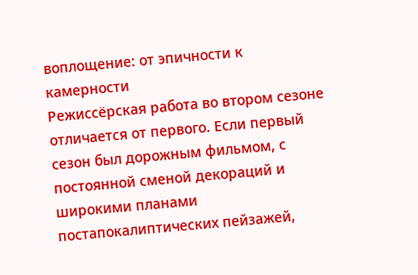воплощение: от эпичности к камерности
Режиссёрская работа во втором сезоне отличается от первого. Если первый сезон был дорожным фильмом, с постоянной сменой декораций и широкими планами постапокалиптических пейзажей,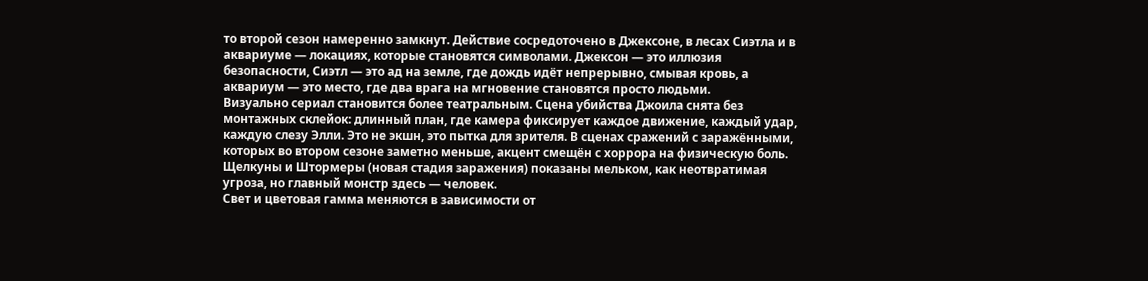то второй сезон намеренно замкнут. Действие сосредоточено в Джексоне, в лесах Сиэтла и в аквариуме — локациях, которые становятся символами. Джексон — это иллюзия безопасности, Сиэтл — это ад на земле, где дождь идёт непрерывно, смывая кровь, а аквариум — это место, где два врага на мгновение становятся просто людьми.
Визуально сериал становится более театральным. Сцена убийства Джоила снята без монтажных склейок: длинный план, где камера фиксирует каждое движение, каждый удар, каждую слезу Элли. Это не экшн, это пытка для зрителя. В сценах сражений с заражёнными, которых во втором сезоне заметно меньше, акцент смещён с хоррора на физическую боль. Щелкуны и Штормеры (новая стадия заражения) показаны мельком, как неотвратимая угроза, но главный монстр здесь — человек.
Свет и цветовая гамма меняются в зависимости от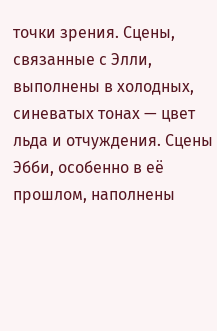точки зрения. Сцены, связанные с Элли, выполнены в холодных, синеватых тонах — цвет льда и отчуждения. Сцены Эбби, особенно в её прошлом, наполнены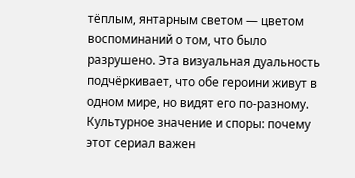тёплым, янтарным светом — цветом воспоминаний о том, что было разрушено. Эта визуальная дуальность подчёркивает, что обе героини живут в одном мире, но видят его по-разному.
Культурное значение и споры: почему этот сериал важен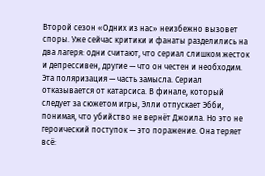Второй сезон «Одних из нас» неизбежно вызовет споры. Уже сейчас критики и фанаты разделились на два лагеря: одни считают, что сериал слишком жесток и депрессивен, другие — что он честен и необходим. Эта поляризация — часть замысла. Сериал отказывается от катарсиса. В финале, который следует за сюжетом игры, Элли отпускает Эбби, понимая, что убийство не вернёт Джоила. Но это не героический поступок — это поражение. Она теряет всё: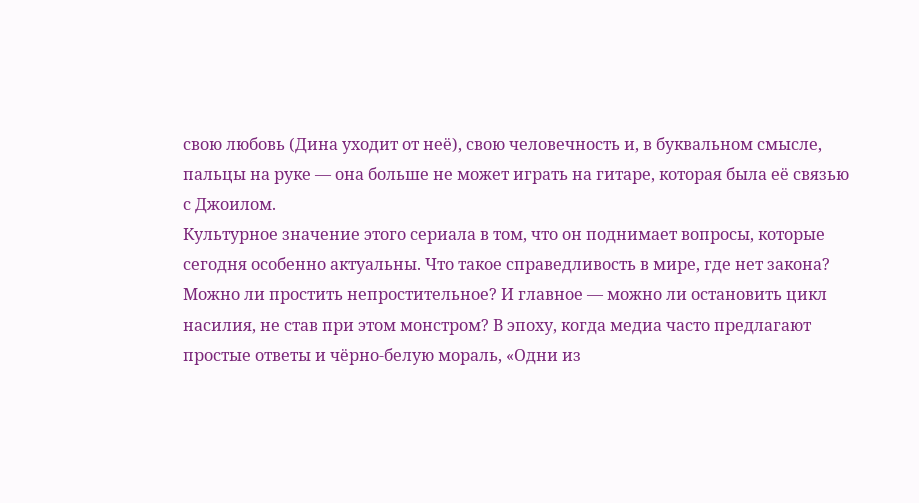свою любовь (Дина уходит от неё), свою человечность и, в буквальном смысле, пальцы на руке — она больше не может играть на гитаре, которая была её связью с Джоилом.
Культурное значение этого сериала в том, что он поднимает вопросы, которые сегодня особенно актуальны. Что такое справедливость в мире, где нет закона? Можно ли простить непростительное? И главное — можно ли остановить цикл насилия, не став при этом монстром? В эпоху, когда медиа часто предлагают простые ответы и чёрно-белую мораль, «Одни из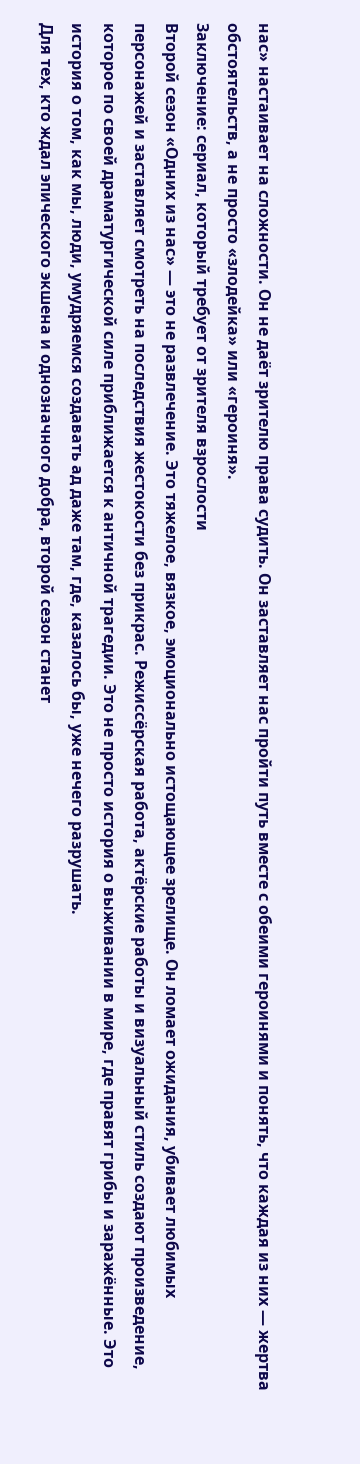нас» настаивает на сложности. Он не даёт зрителю права судить. Он заставляет нас пройти путь вместе с обеими героинями и понять, что каждая из них — жертва обстоятельств, а не просто «злодейка» или «героиня».
Заключение: сериал, который требует от зрителя взрослости
Второй сезон «Одних из нас» — это не развлечение. Это тяжелое, вязкое, эмоционально истощающее зрелище. Он ломает ожидания, убивает любимых персонажей и заставляет смотреть на последствия жестокости без прикрас. Режиссёрская работа, актёрские работы и визуальный стиль создают произведение, которое по своей драматургической силе приближается к античной трагедии. Это не просто история о выживании в мире, где правят грибы и заражённые. Это история о том, как мы, люди, умудряемся создавать ад даже там, где, казалось бы, уже нечего разрушать.
Для тех, кто ждал эпического экшена и однозначного добра, второй сезон станет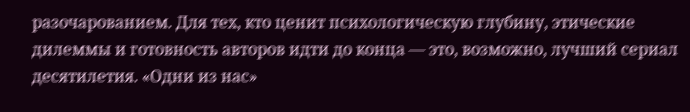разочарованием. Для тех, кто ценит психологическую глубину, этические дилеммы и готовность авторов идти до конца — это, возможно, лучший сериал десятилетия. «Одни из нас»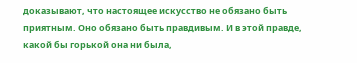доказывают, что настоящее искусство не обязано быть приятным. Оно обязано быть правдивым. И в этой правде, какой бы горькой она ни была,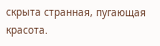скрыта странная, пугающая красота.